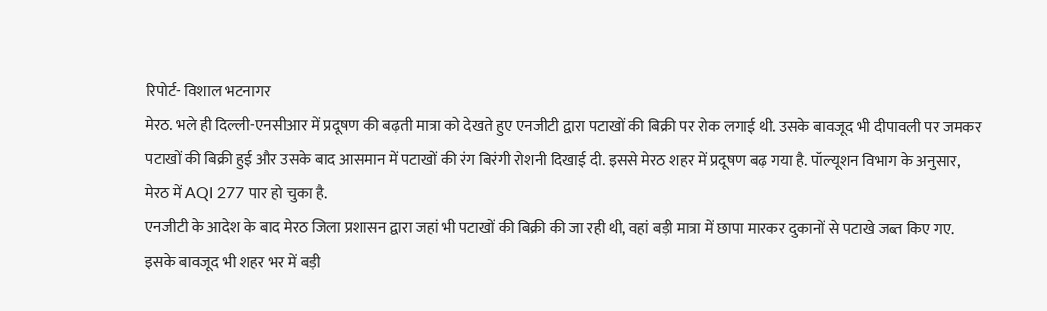रिपोर्ट- विशाल भटनागर
मेरठ. भले ही दिल्ली-एनसीआर में प्रदूषण की बढ़ती मात्रा को देखते हुए एनजीटी द्वारा पटाखों की बिक्री पर रोक लगाई थी. उसके बावजूद भी दीपावली पर जमकर पटाखों की बिक्री हुई और उसके बाद आसमान में पटाखों की रंग बिरंगी रोशनी दिखाई दी. इससे मेरठ शहर में प्रदूषण बढ़ गया है. पॉल्यूशन विभाग के अनुसार, मेरठ में AQI 277 पार हो चुका है.
एनजीटी के आदेश के बाद मेरठ जिला प्रशासन द्वारा जहां भी पटाखों की बिक्री की जा रही थी, वहां बड़ी मात्रा में छापा मारकर दुकानों से पटाखे जब्त किए गए. इसके बावजूद भी शहर भर में बड़ी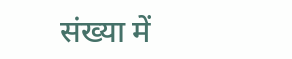संख्या में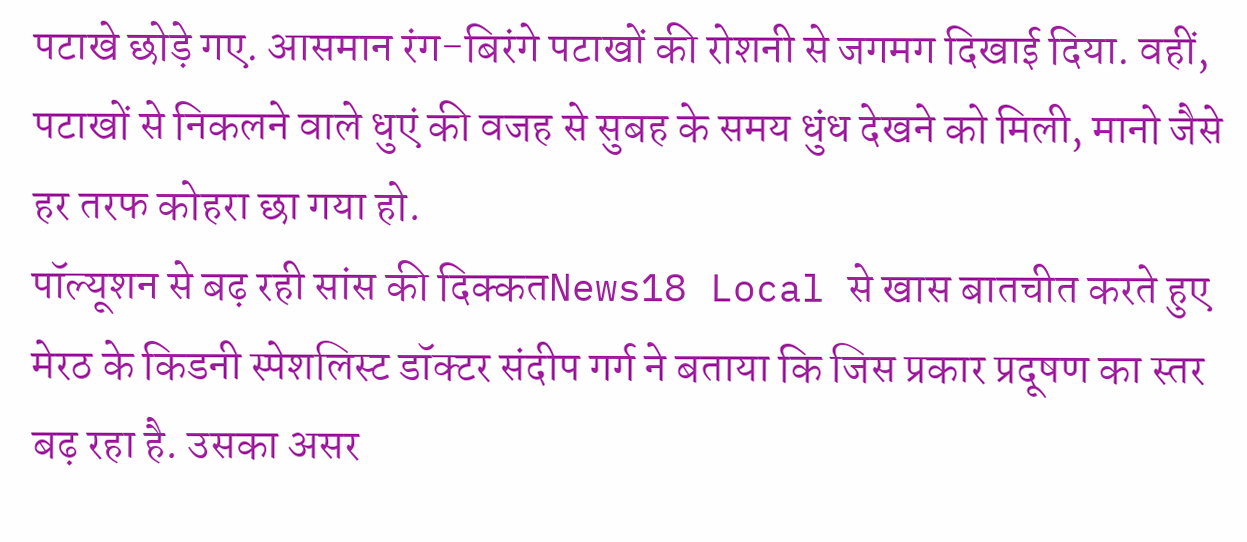पटाखे छोड़े गए. आसमान रंग-बिरंगे पटाखों की रोशनी से जगमग दिखाई दिया. वहीं, पटाखों से निकलने वाले धुएं की वजह से सुबह के समय धुंध देखने को मिली, मानो जैसे हर तरफ कोहरा छा गया हो.
पॉल्यूशन से बढ़ रही सांस की दिक्कतNews18 Local से खास बातचीत करते हुए मेरठ के किडनी स्पेशलिस्ट डॉक्टर संदीप गर्ग ने बताया कि जिस प्रकार प्रदूषण का स्तर बढ़ रहा है. उसका असर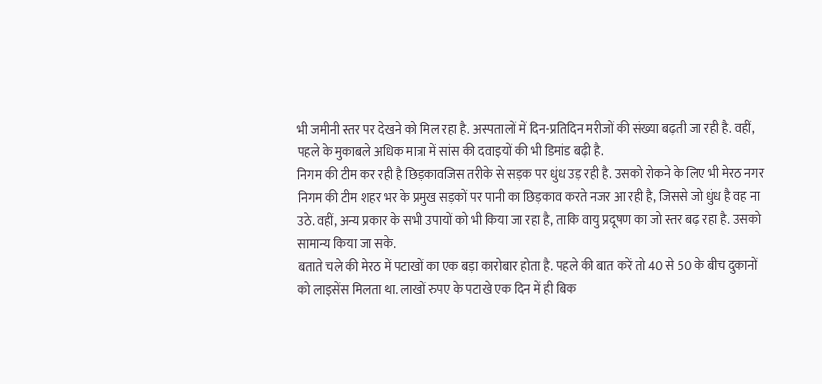भी जमीनी स्तर पर देखने को मिल रहा है. अस्पतालों में दिन-प्रतिदिन मरीजों की संख्या बढ़ती जा रही है. वहीं, पहले के मुकाबले अधिक मात्रा में सांस की दवाइयों की भी डिमांड बढ़ी है.
निगम की टीम कर रही है छिड़कावजिस तरीके से सड़क पर धुंध उड़ रही है. उसको रोकने के लिए भी मेरठ नगर निगम की टीम शहर भर के प्रमुख सड़कों पर पानी का छिड़काव करते नजर आ रही है, जिससे जो धुंध है वह ना उठे. वहीं, अन्य प्रकार के सभी उपायों को भी किया जा रहा है, ताकि वायु प्रदूषण का जो स्तर बढ़ रहा है. उसको सामान्य किया जा सके.
बताते चले की मेरठ में पटाखों का एक बड़ा कारोबार होता है. पहले की बात करें तो 40 से 50 के बीच दुकानों को लाइसेंस मिलता था. लाखों रुपए के पटाखे एक दिन में ही बिक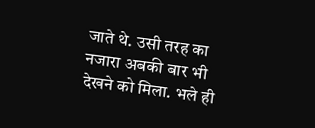जाते थे. उसी तरह का नजारा अबकी बार भी देखने को मिला. भले ही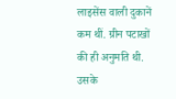लाइसेंस वाली दुकानें कम थीं. ग्रीन पटाखों की ही अनुमति थी. उसके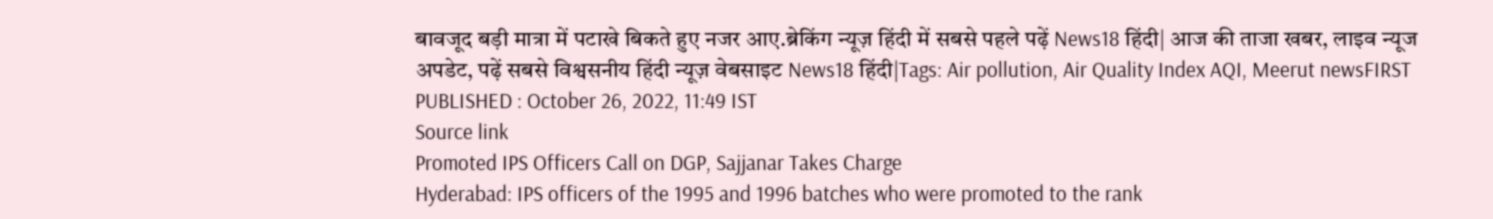बावजूद बड़ी मात्रा में पटाखे बिकते हुए नजर आए.ब्रेकिंग न्यूज़ हिंदी में सबसे पहले पढ़ें News18 हिंदी| आज की ताजा खबर, लाइव न्यूज अपडेट, पढ़ें सबसे विश्वसनीय हिंदी न्यूज़ वेबसाइट News18 हिंदी|Tags: Air pollution, Air Quality Index AQI, Meerut newsFIRST PUBLISHED : October 26, 2022, 11:49 IST
Source link
Promoted IPS Officers Call on DGP, Sajjanar Takes Charge
Hyderabad: IPS officers of the 1995 and 1996 batches who were promoted to the rank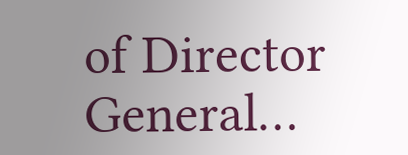of Director General…